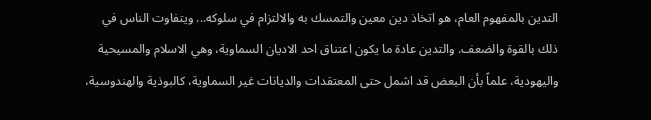التدين بالمفهوم العام، هو اتخاذ دين معين والتمسك به والالتزام في سلوكه... ويتفاوت الناس في ذلك بالقوة والضعف. والتدين عادة ما يكون اعتناق احد الاديان السماوية، وهي الاسلام والمسيحية واليهودية، علماً بأن البعض قد اشمل حتى المعتقدات والديانات غير السماوية، كالبوذية والهندوسية،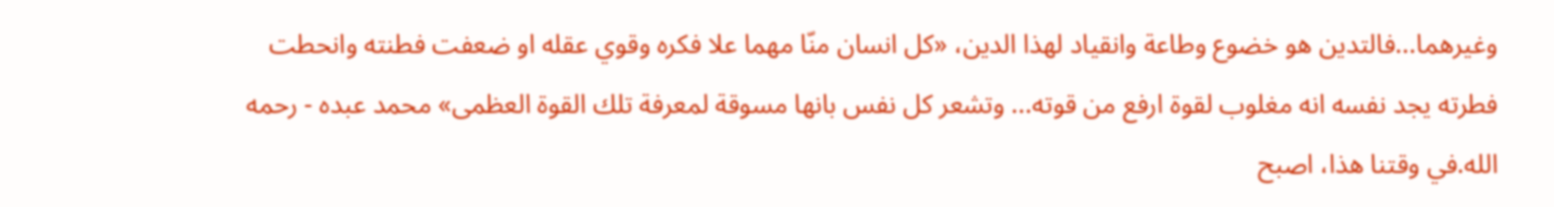وغيرهما...فالتدين هو خضوع وطاعة وانقياد لهذا الدين، «كل انسان منّا مهما علا فكره وقوي عقله او ضعفت فطنته وانحطت فطرته يجد نفسه انه مغلوب لقوة ارفع من قوته... وتشعر كل نفس بانها مسوقة لمعرفة تلك القوة العظمى» محمد عبده - رحمه الله.في وقتنا هذا، اصبح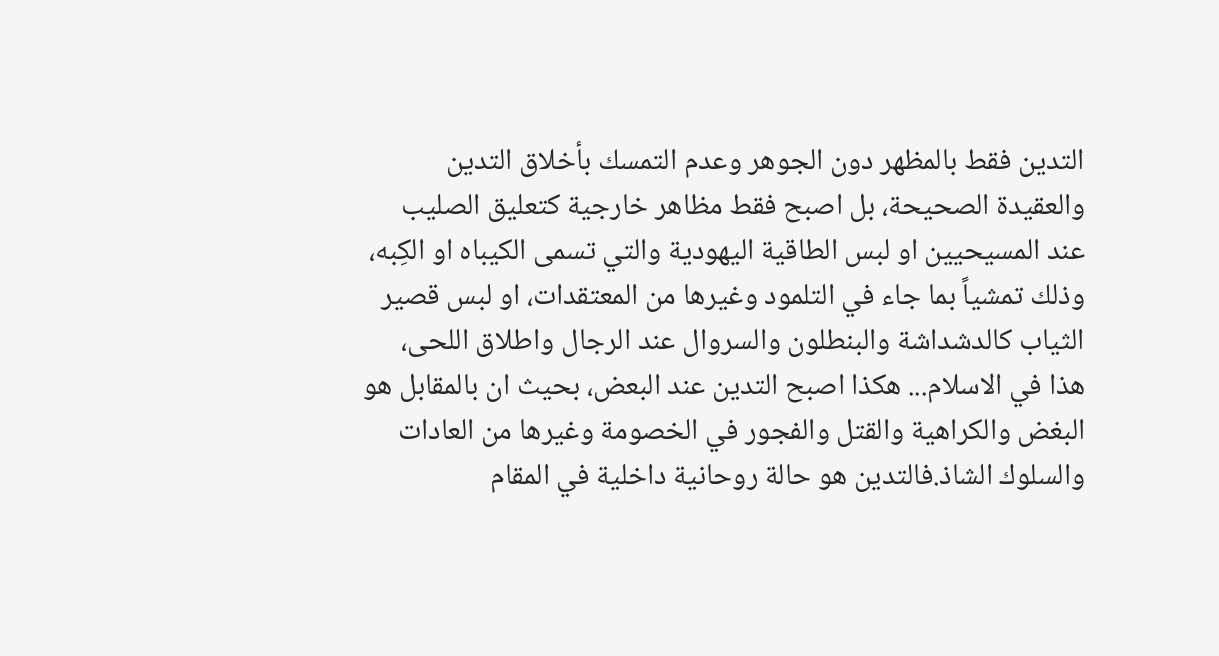التدين فقط بالمظهر دون الجوهر وعدم التمسك بأخلاق التدين والعقيدة الصحيحة، بل اصبح فقط مظاهر خارجية كتعليق الصليب عند المسيحيين او لبس الطاقية اليهودية والتي تسمى الكيباه او الكِبه، وذلك تمشياً بما جاء في التلمود وغيرها من المعتقدات، او لبس قصير الثياب كالدشداشة والبنطلون والسروال عند الرجال واطلاق اللحى، هذا في الاسلام... هكذا اصبح التدين عند البعض، بحيث ان بالمقابل هو البغض والكراهية والقتل والفجور في الخصومة وغيرها من العادات والسلوك الشاذ.فالتدين هو حالة روحانية داخلية في المقام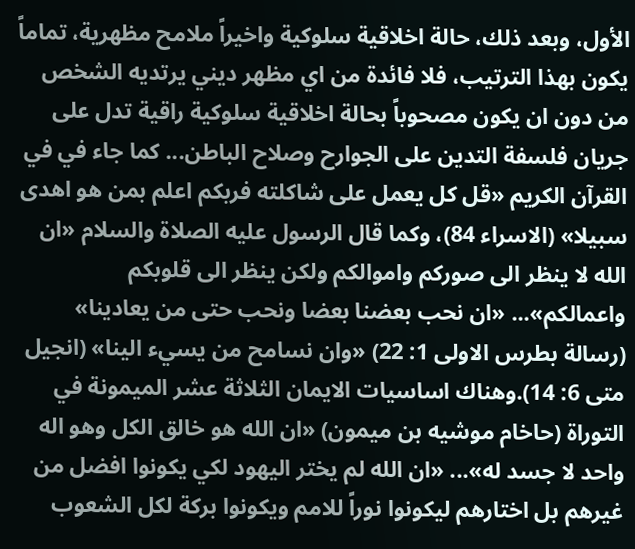الأول، وبعد ذلك، حالة اخلاقية سلوكية واخيراً ملامح مظهرية، تماماً يكون بهذا الترتيب، فلا فائدة من اي مظهر ديني يرتديه الشخص من دون ان يكون مصحوباً بحالة اخلاقية سلوكية راقية تدل على جريان فلسفة التدين على الجوارح وصلاح الباطن... كما جاء في في القرآن الكريم «قل كل يعمل على شاكلته فربكم اعلم بمن هو اهدى سبيلا» (الاسراء 84)، وكما قال الرسول عليه الصلاة والسلام «ان الله لا ينظر الى صوركم واموالكم ولكن ينظر الى قلوبكم واعمالكم»... «ان نحب بعضنا بعضا ونحب حتى من يعادينا» (رسالة بطرس الاولى 1: 22) «وان نسامح من يسيء الينا» (انجيل متى 6: 14).وهناك اساسيات الايمان الثلاثة عشر الميمونة في التوراة (حاخام موشيه بن ميمون) «ان الله هو خالق الكل وهو اله واحد لا جسد له»... «ان الله لم يختر اليهود لكي يكونوا افضل من غيرهم بل اختارهم ليكونوا نوراً للامم ويكونوا بركة لكل الشعوب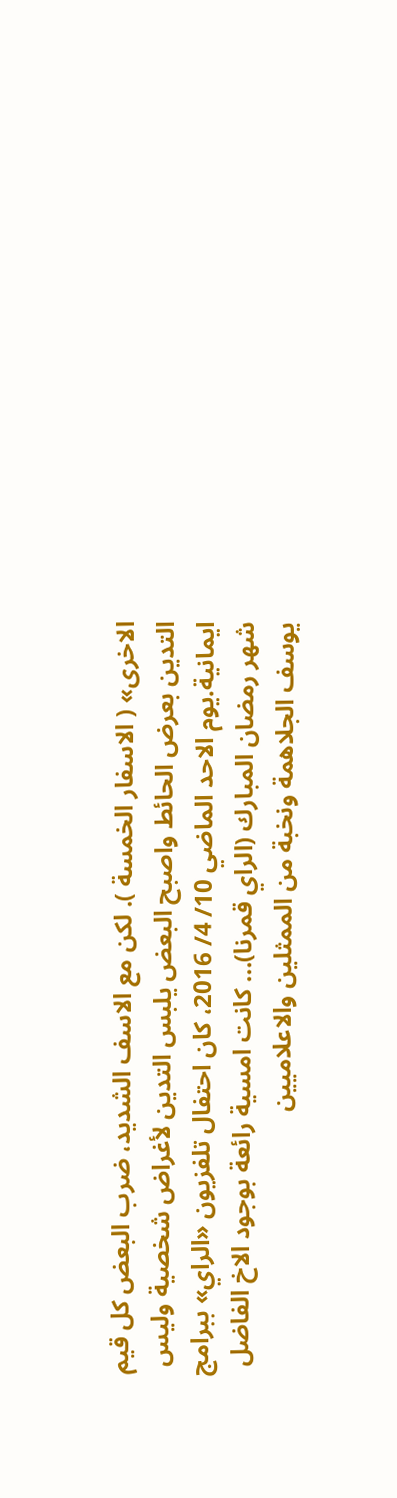الاخرى» ( الاسفار الخمسة ). لكن مع الاسف الشديد، ضرب البعض كل قيم التدين بعرض الحائط واصبح البعض يلبس التدين لأغراض شخصية وليس ايمانية.يوم الاحد الماضي 10/ 4/ 2016، كان احتفال تلفزيون «الراي» ببرامج شهر رمضان المبارك (الراي قمرنا)... كانت امسية رائعة بوجود الاخ الفاضل يوسف الجلاهمة ونخبة من الممثلين والاعلاميين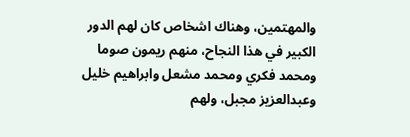والمهتمين، وهناك اشخاص كان لهم الدور الكبير في هذا النجاح، منهم ريمون صوما ومحمد فكري ومحمد مشعل وابراهيم خليل وعبدالعزيز مجبل، ولهم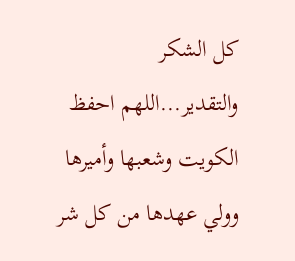كل الشكر والتقدير...اللهم احفظ الكويت وشعبها وأميرها وولي عهدها من كل شر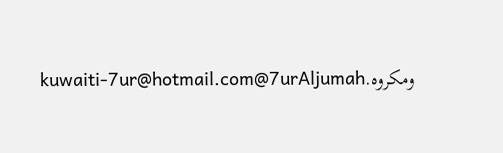ومكروه.kuwaiti-7ur@hotmail.com@7urAljumah